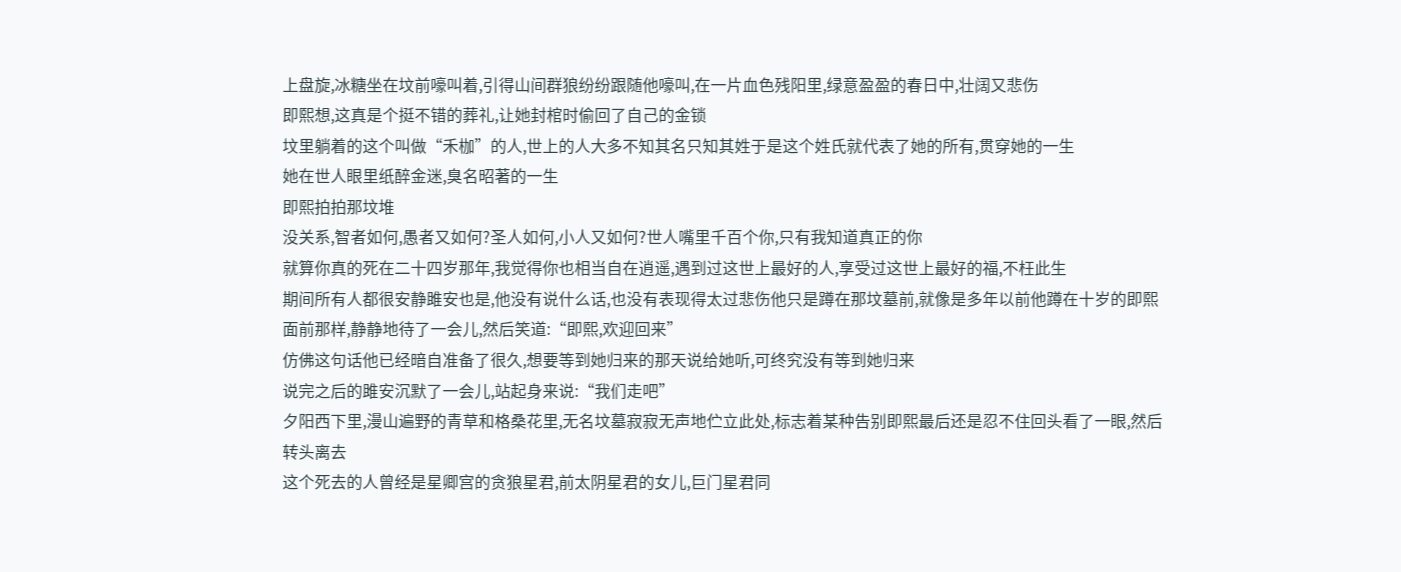上盘旋,冰糖坐在坟前嚎叫着,引得山间群狼纷纷跟随他嚎叫,在一片血色残阳里,绿意盈盈的春日中,壮阔又悲伤
即熙想,这真是个挺不错的葬礼,让她封棺时偷回了自己的金锁
坟里躺着的这个叫做“禾枷”的人,世上的人大多不知其名只知其姓于是这个姓氏就代表了她的所有,贯穿她的一生
她在世人眼里纸醉金迷,臭名昭著的一生
即熙拍拍那坟堆
没关系,智者如何,愚者又如何?圣人如何,小人又如何?世人嘴里千百个你,只有我知道真正的你
就算你真的死在二十四岁那年,我觉得你也相当自在逍遥,遇到过这世上最好的人,享受过这世上最好的福,不枉此生
期间所有人都很安静雎安也是,他没有说什么话,也没有表现得太过悲伤他只是蹲在那坟墓前,就像是多年以前他蹲在十岁的即熙面前那样,静静地待了一会儿,然后笑道:“即熙,欢迎回来”
仿佛这句话他已经暗自准备了很久,想要等到她归来的那天说给她听,可终究没有等到她归来
说完之后的雎安沉默了一会儿,站起身来说:“我们走吧”
夕阳西下里,漫山遍野的青草和格桑花里,无名坟墓寂寂无声地伫立此处,标志着某种告别即熙最后还是忍不住回头看了一眼,然后转头离去
这个死去的人曾经是星卿宫的贪狼星君,前太阴星君的女儿,巨门星君同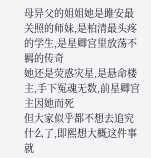母异父的姐姐她是雎安最关照的师妹,是柏清最头疼的学生,是星卿宫里放荡不羁的传奇
她还是荧惑灾星,是悬命楼主,手下冤魂无数,前星卿宫主因她而死
但大家似乎都不想去追究什么了,即熙想大概这件事就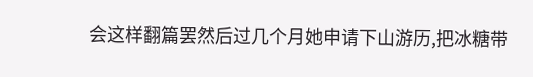会这样翻篇罢然后过几个月她申请下山游历,把冰糖带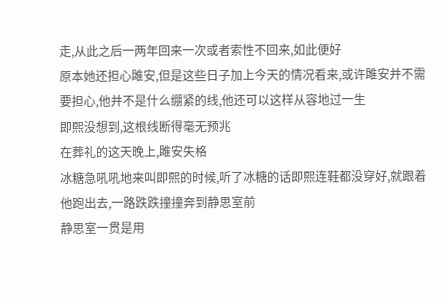走,从此之后一两年回来一次或者索性不回来,如此便好
原本她还担心雎安,但是这些日子加上今天的情况看来,或许雎安并不需要担心,他并不是什么绷紧的线,他还可以这样从容地过一生
即熙没想到,这根线断得毫无预兆
在葬礼的这天晚上,雎安失格
冰糖急吼吼地来叫即熙的时候,听了冰糖的话即熙连鞋都没穿好,就跟着他跑出去,一路跌跌撞撞奔到静思室前
静思室一贯是用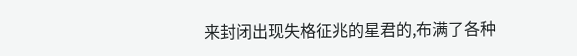来封闭出现失格征兆的星君的,布满了各种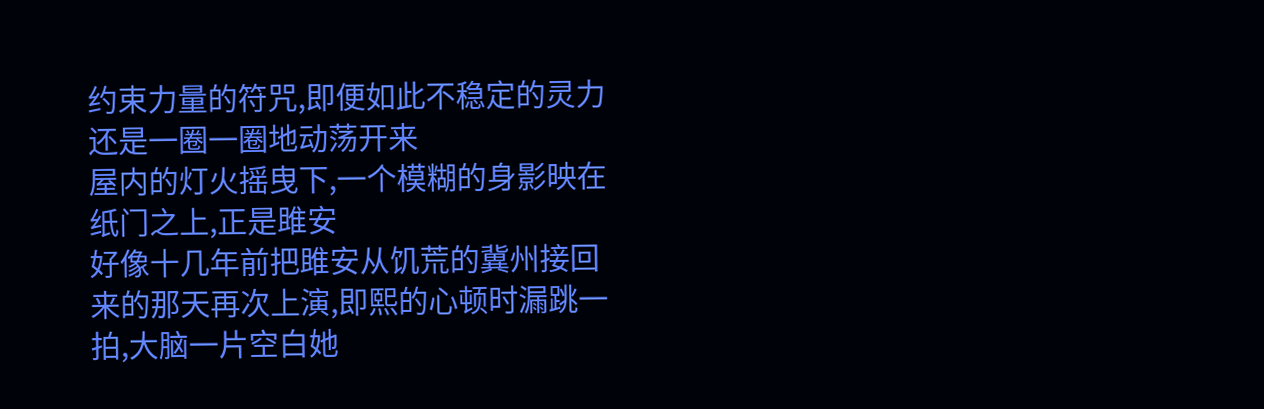约束力量的符咒,即便如此不稳定的灵力还是一圈一圈地动荡开来
屋内的灯火摇曳下,一个模糊的身影映在纸门之上,正是雎安
好像十几年前把雎安从饥荒的冀州接回来的那天再次上演,即熙的心顿时漏跳一拍,大脑一片空白她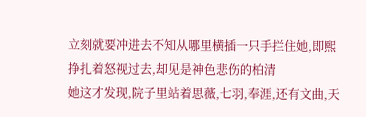立刻就要冲进去不知从哪里横插一只手拦住她,即熙挣扎着怒视过去,却见是神色悲伤的柏清
她这才发现,院子里站着思薇,七羽,奉涯,还有文曲,天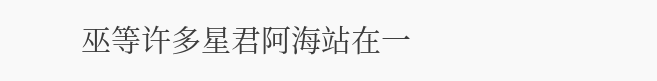巫等许多星君阿海站在一